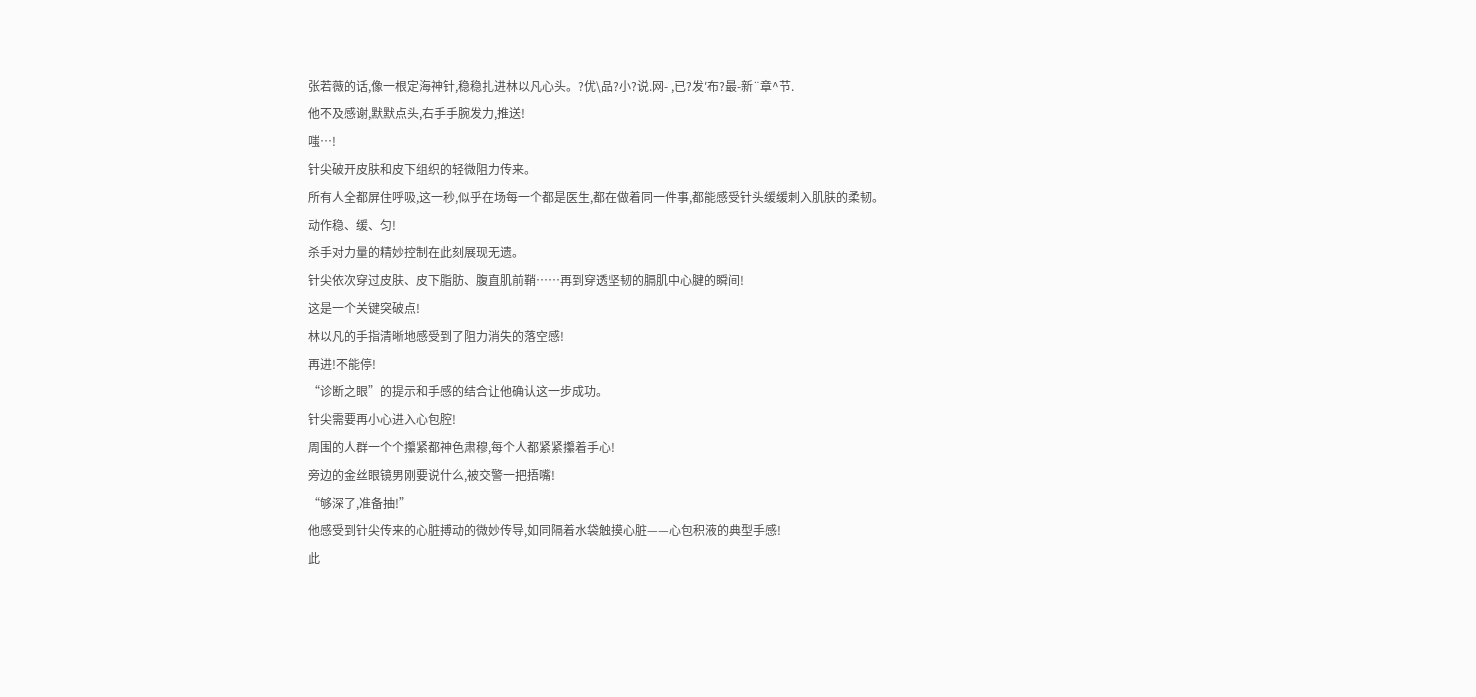张若薇的话,像一根定海神针,稳稳扎进林以凡心头。?优\品?小?说.网- ,已?发′布?最-新¨章^节.
他不及感谢,默默点头,右手手腕发力,推送!
嗤…!
针尖破开皮肤和皮下组织的轻微阻力传来。
所有人全都屏住呼吸,这一秒,似乎在场每一个都是医生,都在做着同一件事,都能感受针头缓缓刺入肌肤的柔韧。
动作稳、缓、匀!
杀手对力量的精妙控制在此刻展现无遗。
针尖依次穿过皮肤、皮下脂肪、腹直肌前鞘……再到穿透坚韧的膈肌中心腱的瞬间!
这是一个关键突破点!
林以凡的手指清晰地感受到了阻力消失的落空感!
再进!不能停!
“诊断之眼”的提示和手感的结合让他确认这一步成功。
针尖需要再小心进入心包腔!
周围的人群一个个攥紧都神色肃穆,每个人都紧紧攥着手心!
旁边的金丝眼镜男刚要说什么,被交警一把捂嘴!
“够深了,准备抽!”
他感受到针尖传来的心脏搏动的微妙传导,如同隔着水袋触摸心脏——心包积液的典型手感!
此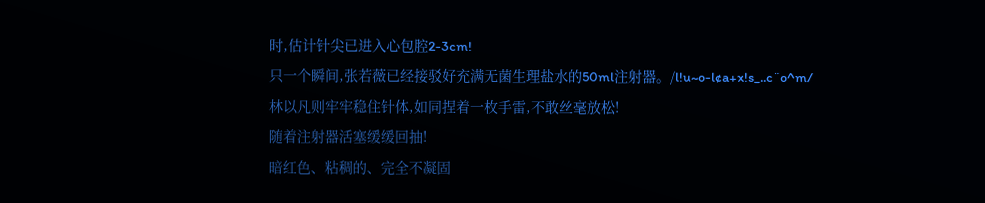时,估计针尖已进入心包腔2-3cm!
只一个瞬间,张若薇已经接驳好充满无菌生理盐水的50ml注射器。/l!u~o-l¢a+x!s_..c¨o^m/
林以凡则牢牢稳住针体,如同捏着一枚手雷,不敢丝毫放松!
随着注射器活塞缓缓回抽!
暗红色、粘稠的、完全不凝固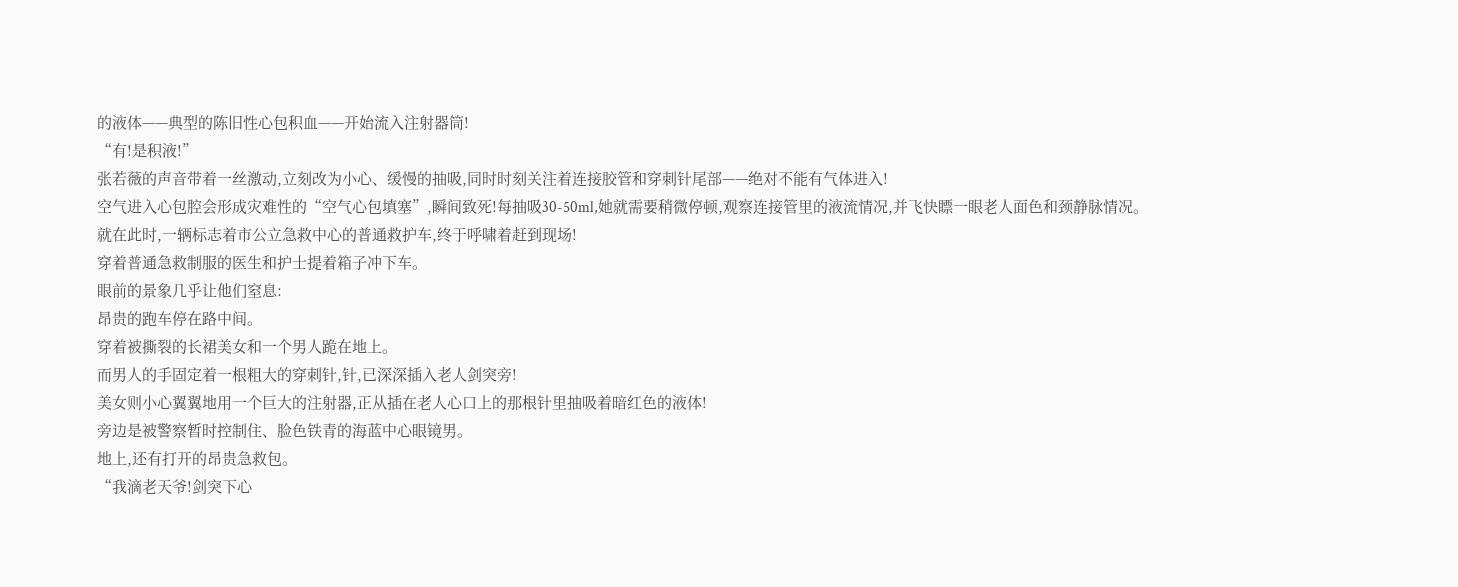的液体——典型的陈旧性心包积血——开始流入注射器筒!
“有!是积液!”
张若薇的声音带着一丝激动,立刻改为小心、缓慢的抽吸,同时时刻关注着连接胶管和穿刺针尾部——绝对不能有气体进入!
空气进入心包腔会形成灾难性的“空气心包填塞”,瞬间致死!每抽吸30-50ml,她就需要稍微停顿,观察连接管里的液流情况,并飞快瞟一眼老人面色和颈静脉情况。
就在此时,一辆标志着市公立急救中心的普通救护车,终于呼啸着赶到现场!
穿着普通急救制服的医生和护士提着箱子冲下车。
眼前的景象几乎让他们窒息:
昂贵的跑车停在路中间。
穿着被撕裂的长裙美女和一个男人跪在地上。
而男人的手固定着一根粗大的穿刺针,针,已深深插入老人剑突旁!
美女则小心翼翼地用一个巨大的注射器,正从插在老人心口上的那根针里抽吸着暗红色的液体!
旁边是被警察暂时控制住、脸色铁青的海蓝中心眼镜男。
地上,还有打开的昂贵急救包。
“我滴老天爷!剑突下心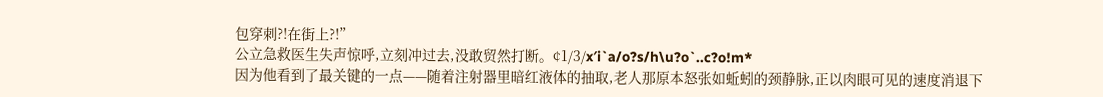包穿刺?!在街上?!”
公立急救医生失声惊呼,立刻冲过去,没敢贸然打断。¢1/3/x′i`a/o?s/h\u?o`..c?o!m*
因为他看到了最关键的一点——随着注射器里暗红液体的抽取,老人那原本怒张如蚯蚓的颈静脉,正以肉眼可见的速度消退下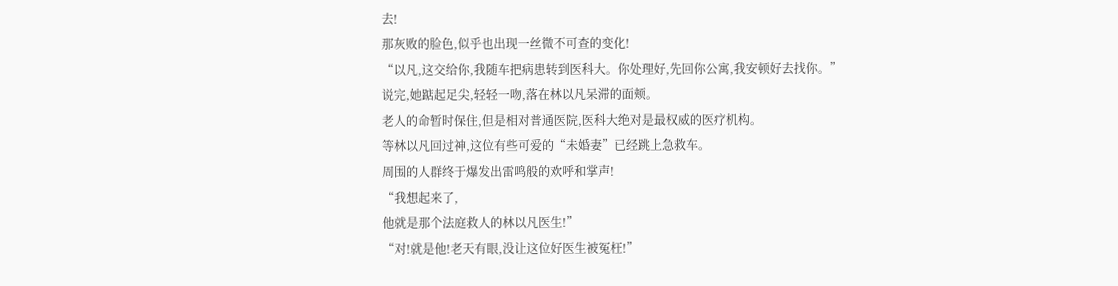去!
那灰败的脸色,似乎也出现一丝微不可查的变化!
“以凡,这交给你,我随车把病患转到医科大。你处理好,先回你公寓,我安顿好去找你。”
说完,她踮起足尖,轻轻一吻,落在林以凡呆滞的面颊。
老人的命暂时保住,但是相对普通医院,医科大绝对是最权威的医疗机构。
等林以凡回过神,这位有些可爱的“未婚妻”已经跳上急救车。
周围的人群终于爆发出雷鸣般的欢呼和掌声!
“我想起来了,
他就是那个法庭救人的林以凡医生!”
“对!就是他!老天有眼,没让这位好医生被冤枉!”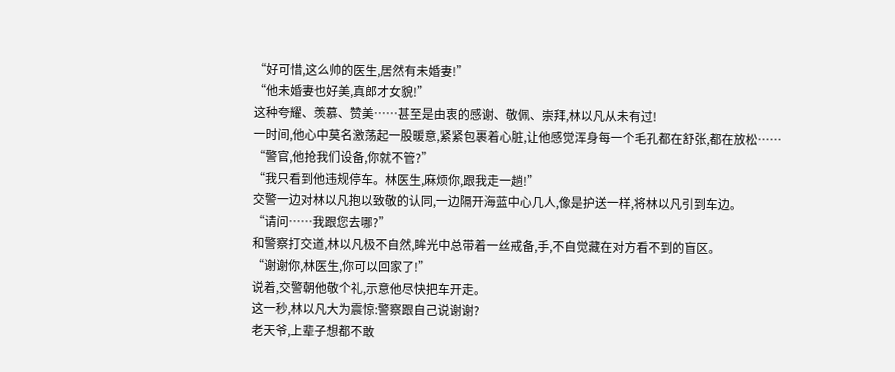“好可惜,这么帅的医生,居然有未婚妻!”
“他未婚妻也好美,真郎才女貌!”
这种夸耀、羡慕、赞美……甚至是由衷的感谢、敬佩、崇拜,林以凡从未有过!
一时间,他心中莫名激荡起一股暖意,紧紧包裹着心脏,让他感觉浑身每一个毛孔都在舒张,都在放松……
“警官,他抢我们设备,你就不管?”
“我只看到他违规停车。林医生,麻烦你,跟我走一趟!”
交警一边对林以凡抱以致敬的认同,一边隔开海蓝中心几人,像是护送一样,将林以凡引到车边。
“请问……我跟您去哪?”
和警察打交道,林以凡极不自然,眸光中总带着一丝戒备,手,不自觉藏在对方看不到的盲区。
“谢谢你,林医生,你可以回家了!”
说着,交警朝他敬个礼,示意他尽快把车开走。
这一秒,林以凡大为震惊:警察跟自己说谢谢?
老天爷,上辈子想都不敢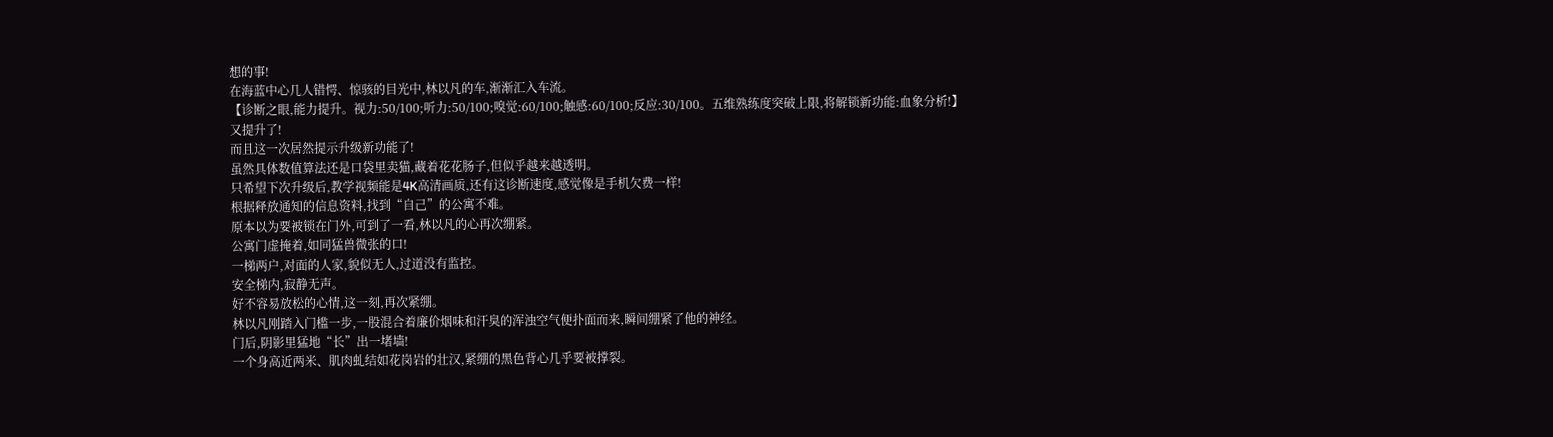想的事!
在海蓝中心几人错愕、惊骇的目光中,林以凡的车,渐渐汇入车流。
【诊断之眼,能力提升。视力:50/100;听力:50/100;嗅觉:60/100;触感:60/100;反应:30/100。五维熟练度突破上限,将解锁新功能:血象分析!】
又提升了!
而且这一次居然提示升级新功能了!
虽然具体数值算法还是口袋里卖猫,藏着花花肠子,但似乎越来越透明。
只希望下次升级后,教学视频能是4K高清画质,还有这诊断速度,感觉像是手机欠费一样!
根据释放通知的信息资料,找到“自己”的公寓不难。
原本以为要被锁在门外,可到了一看,林以凡的心再次绷紧。
公寓门虚掩着,如同猛兽微张的口!
一梯两户,对面的人家,貌似无人,过道没有监控。
安全梯内,寂静无声。
好不容易放松的心情,这一刻,再次紧绷。
林以凡刚踏入门槛一步,一股混合着廉价烟味和汗臭的浑浊空气便扑面而来,瞬间绷紧了他的神经。
门后,阴影里猛地“长”出一堵墙!
一个身高近两米、肌肉虬结如花岗岩的壮汉,紧绷的黑色背心几乎要被撑裂。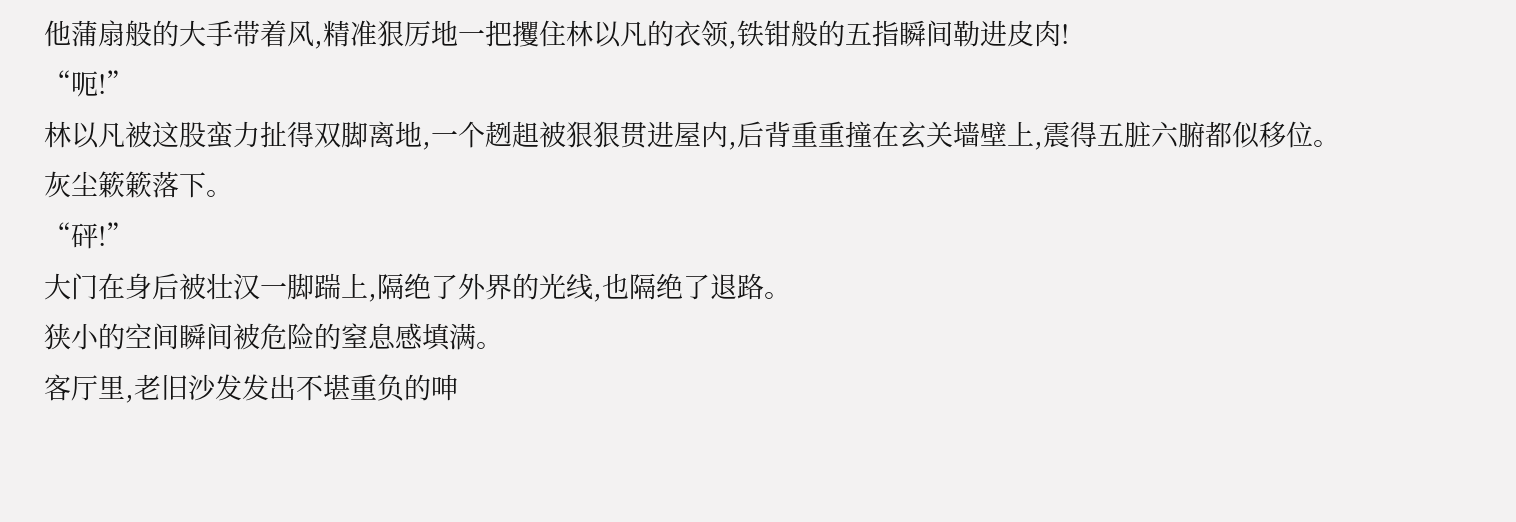他蒲扇般的大手带着风,精准狠厉地一把攫住林以凡的衣领,铁钳般的五指瞬间勒进皮肉!
“呃!”
林以凡被这股蛮力扯得双脚离地,一个趔趄被狠狠贯进屋内,后背重重撞在玄关墙壁上,震得五脏六腑都似移位。
灰尘簌簌落下。
“砰!”
大门在身后被壮汉一脚踹上,隔绝了外界的光线,也隔绝了退路。
狭小的空间瞬间被危险的窒息感填满。
客厅里,老旧沙发发出不堪重负的呻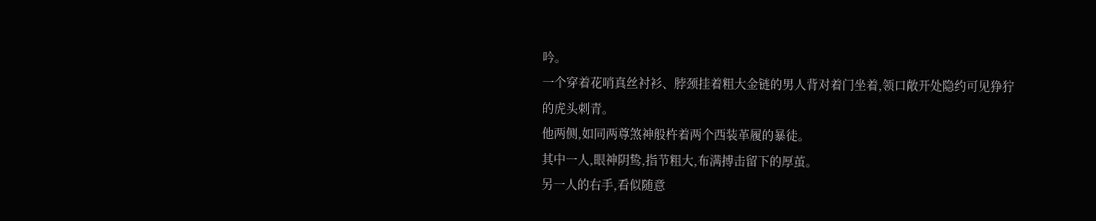吟。
一个穿着花哨真丝衬衫、脖颈挂着粗大金链的男人背对着门坐着,领口敞开处隐约可见狰狞的虎头刺青。
他两侧,如同两尊煞神般杵着两个西装革履的暴徒。
其中一人,眼神阴鸷,指节粗大,布满搏击留下的厚茧。
另一人的右手,看似随意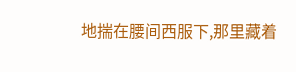地揣在腰间西服下,那里藏着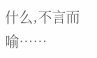什么,不言而喻……